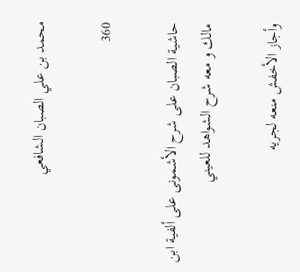محمد بن علي الصبان الشافعي

360

حاشية الصبان على شرح الأشمونى على ألفية ابن مالك و معه شرح الشواهد للعيني

وأجاز الأخفش منعه لجريه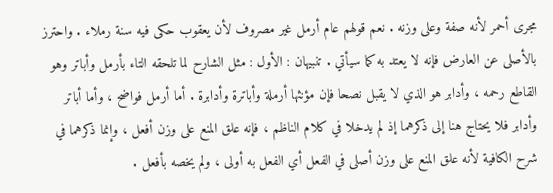مجرى أحمر لأنه صفة وعلى وزنه . نعم قولهم عام أرمل غير مصروف لأن يعقوب حكى فيه سنة رملاء . واحترز بالأصلى عن العارض فإنه لا يعتد به كما سيأتي . تنبيهان : الأول : مثل الشارح لما تلحقه التاء بأرمل وأباتر وهو القاطع رحمه ، وأدابر هو الذي لا يقبل نصحا فإن مؤنثها أرملة وأباترة وأدابرة . أما أرمل فواضح ، وأما أباتر وأدابر فلا يحتاج هنا إلى ذكرهما إذ لم يدخلا في كلام الناظم ، فإنه علق المنع على وزن أفعل ، وإنما ذكرهما في شرح الكافية لأنه علق المنع على وزن أصلى في الفعل أي الفعل به أولى ، ولم يخصه بأفعل .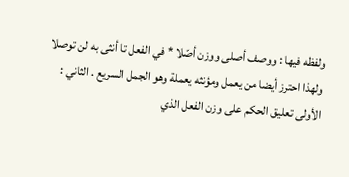ولفظه فيها : ووصف أصلى ووزن أصّلا * في الفعل تا أنثى به لن توصلا ولهذا احترز أيضا من يعمل ومؤنثه يعملة وهو الجمل السريع . الثاني : الأولى تعليق الحكم على وزن الفعل الذي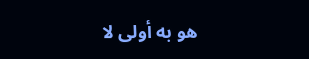هو به أولى لا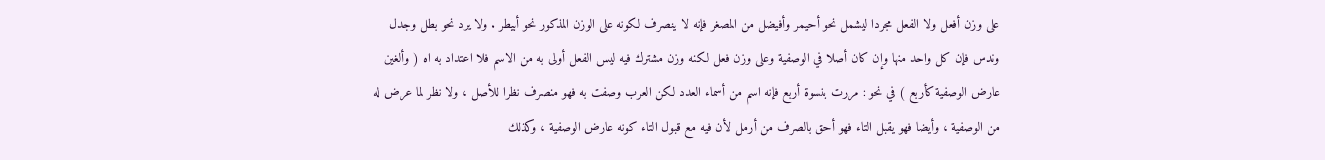على وزن أفعل ولا الفعل مجردا ليشمل نحو أحيمر وأفيضل من المصغر فإنه لا ينصرف لكونه على الوزن المذكور نحو أبيطر . ولا يرد نحو بطل وجدل وندس فإن كل واحد منها وإن كان أصلا في الوصفية وعلى وزن فعل لكنه وزن مشترك فيه ليس الفعل أولى به من الاسم فلا اعتداد به اه ( وألغين عارض الوصفية كأربع ) في نحو : مررت بنسوة أربع فإنه اسم من أسماء العدد لكن العرب وصفت به فهو منصرف نظرا للأصل ، ولا نظر لما عرض له من الوصفية ، وأيضا فهو يقبل التاء فهو أحق بالصرف من أرمل لأن فيه مع قبول التاء كونه عارض الوصفية ، وكذلك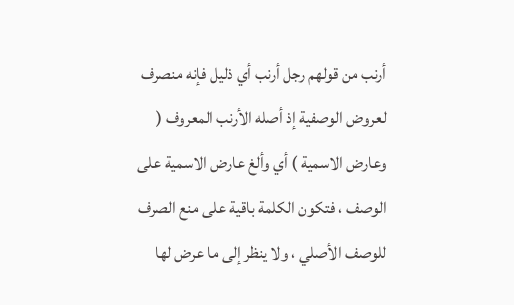أرنب من قولهم رجل أرنب أي ذليل فإنه منصرف لعروض الوصفية إذ أصله الأرنب المعروف ( وعارض الاسمية ) أي وألغ عارض الاسمية على الوصف ، فتكون الكلمة باقية على منع الصرف للوصف الأصلي ، ولا ينظر إلى ما عرض لها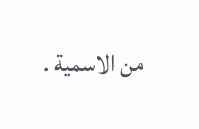من الاسمية .